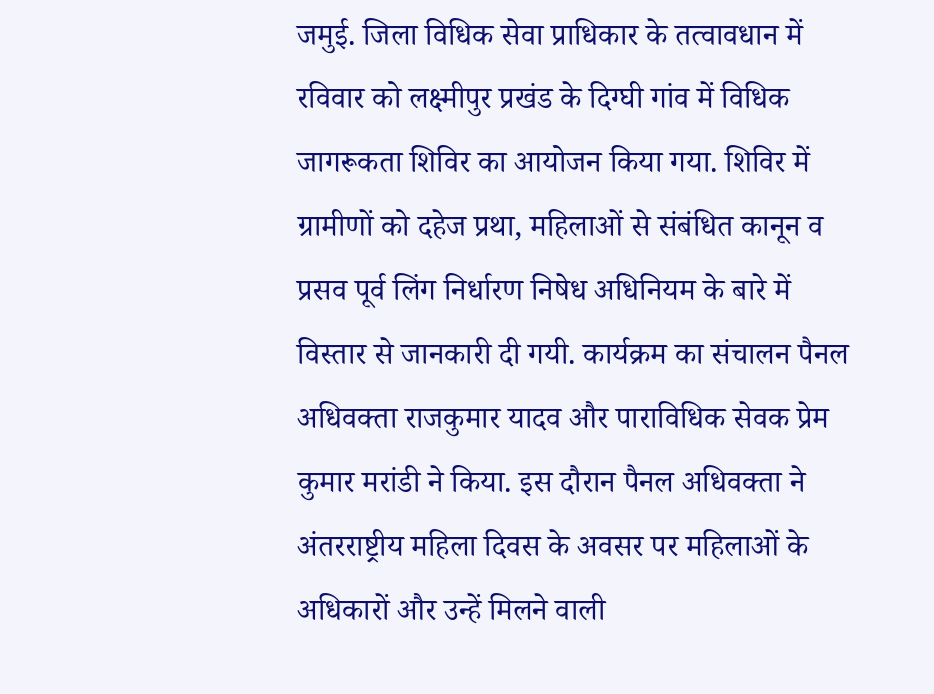जमुई. जिला विधिक सेवा प्राधिकार के तत्वावधान में रविवार को लक्ष्मीपुर प्रखंड के दिग्घी गांव में विधिक जागरूकता शिविर का आयोजन किया गया. शिविर में ग्रामीणों को दहेज प्रथा, महिलाओं से संबंधित कानून व प्रसव पूर्व लिंग निर्धारण निषेध अधिनियम के बारे में विस्तार से जानकारी दी गयी. कार्यक्रम का संचालन पैनल अधिवक्ता राजकुमार यादव और पाराविधिक सेवक प्रेम कुमार मरांडी ने किया. इस दौरान पैनल अधिवक्ता ने अंतरराष्ट्रीय महिला दिवस के अवसर पर महिलाओं के अधिकारों और उन्हें मिलने वाली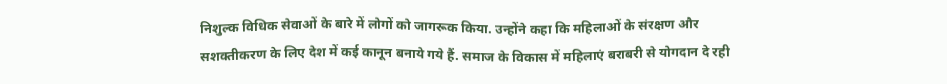निशुल्क विधिक सेवाओं के बारे में लोगों को जागरूक किया. उन्होंने कहा कि महिलाओं के संरक्षण और सशक्तीकरण के लिए देश में कई कानून बनाये गये हैं. समाज के विकास में महिलाएं बराबरी से योगदान दे रही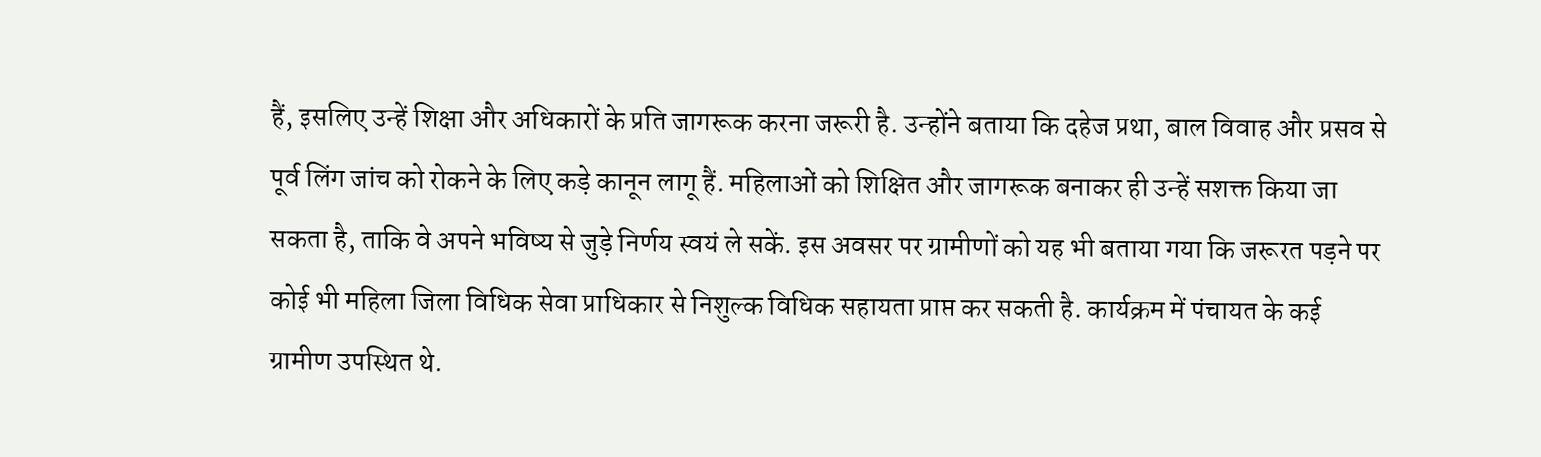हैं, इसलिए उन्हें शिक्षा और अधिकारों के प्रति जागरूक करना जरूरी है. उन्होंने बताया कि दहेज प्रथा, बाल विवाह और प्रसव से पूर्व लिंग जांच को रोकने के लिए कड़े कानून लागू हैं. महिलाओं को शिक्षित और जागरूक बनाकर ही उन्हें सशक्त किया जा सकता है, ताकि वे अपने भविष्य से जुड़े निर्णय स्वयं ले सकें. इस अवसर पर ग्रामीणों को यह भी बताया गया कि जरूरत पड़ने पर कोई भी महिला जिला विधिक सेवा प्राधिकार से निशुल्क विधिक सहायता प्राप्त कर सकती है. कार्यक्रम में पंचायत के कई ग्रामीण उपस्थित थे.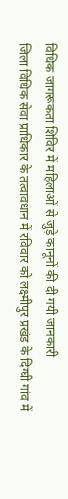विधिक जागरूकता शिविर में महिलाओं से जुड़े कानूनों की दी गयी जानकारी
जिला विधिक सेवा प्राधिकार के तत्वावधान में रविवार को लक्ष्मीपुर प्रखंड के दिग्घी गांव में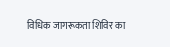विधिक जागरूकता शिविर का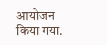आयोजन किया गया.